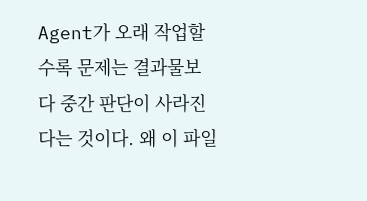Agent가 오래 작업할수록 문제는 결과물보다 중간 판단이 사라진다는 것이다. 왜 이 파일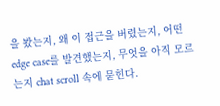을 봤는지, 왜 이 접근을 버렸는지, 어떤 edge case를 발견했는지, 무엇을 아직 모르는지 chat scroll 속에 묻힌다.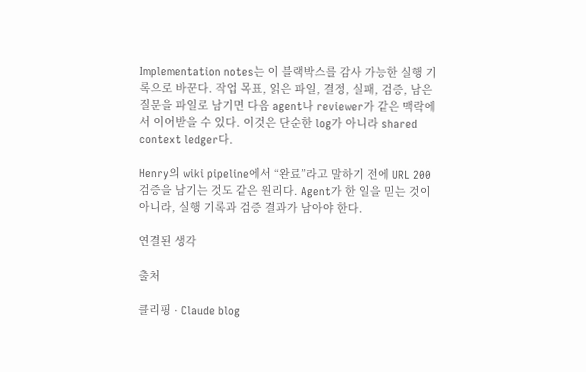Implementation notes는 이 블랙박스를 감사 가능한 실행 기록으로 바꾼다. 작업 목표, 읽은 파일, 결정, 실패, 검증, 남은 질문을 파일로 남기면 다음 agent나 reviewer가 같은 맥락에서 이어받을 수 있다. 이것은 단순한 log가 아니라 shared context ledger다.

Henry의 wiki pipeline에서 “완료”라고 말하기 전에 URL 200 검증을 남기는 것도 같은 원리다. Agent가 한 일을 믿는 것이 아니라, 실행 기록과 검증 결과가 남아야 한다.

연결된 생각

출처

클리핑 · Claude blog